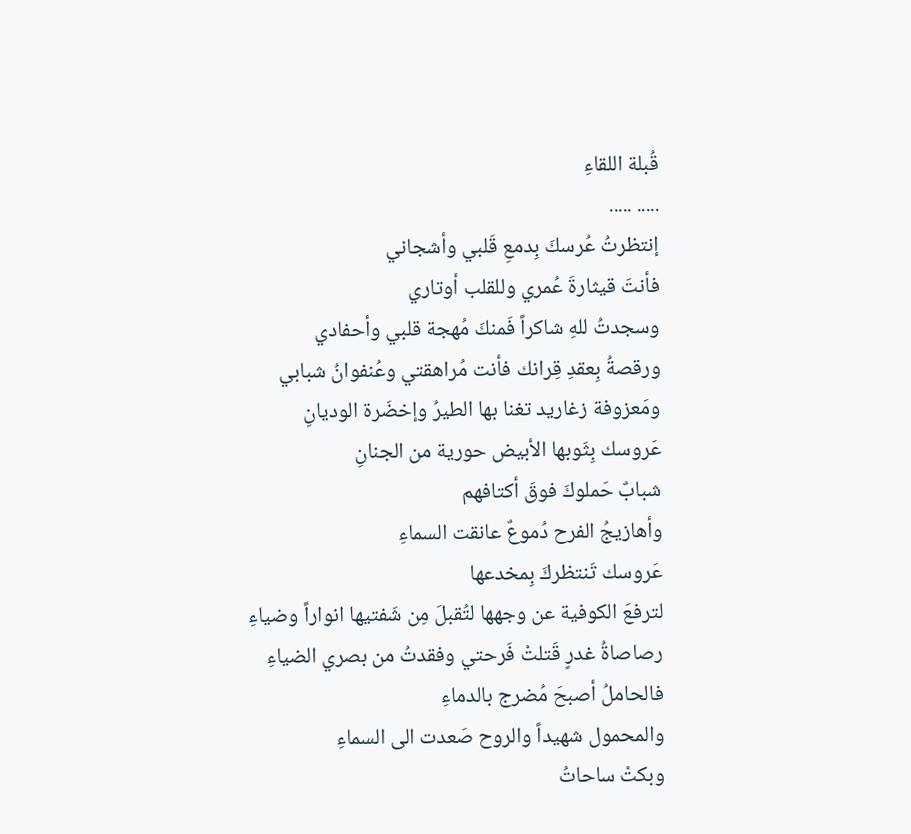قُبلة اللقاءِ
..... .....
إنتظرتُ عُرسكَ بِدمعِ قَلبي وأشجاني
فأنتَ قيثارةَ عُمري وللقلب أوتاري
وسجدتُ للهِ شاكراً فَمنكَ مُهجة قلبي وأحفادي
ورقصةُ بِعقدِ قِرانك فأنت مُراهقتي وعُنفوانُ شبابي
ومَعزوفة زغاريد تغنا بها الطيرُ وإخضَرة الوديانِ
عَروسك بِثَوبها الأبيض حورية من الجنانِ
شبابٌ حَملوكَ فوقَ أكتافهم
وأهازيجُ الفرح دُموعٌ عانقت السماءِ
عَروسك تَنتظركَ بِمخدعها
لترفعَ الكوفية عن وجهها لتُقبلَ مِن شَفتيها انواراً وضياءِ
رصاصاةُ غدرٍ قَتلتْ فَرحتي وفقدتُ من بصري الضياءِ
فالحاملُ أصبحَ مُضرج بالدماءِ
والمحمول شهيداً والروح صَعدت الى السماءِ
وبكتْ ساحاتُ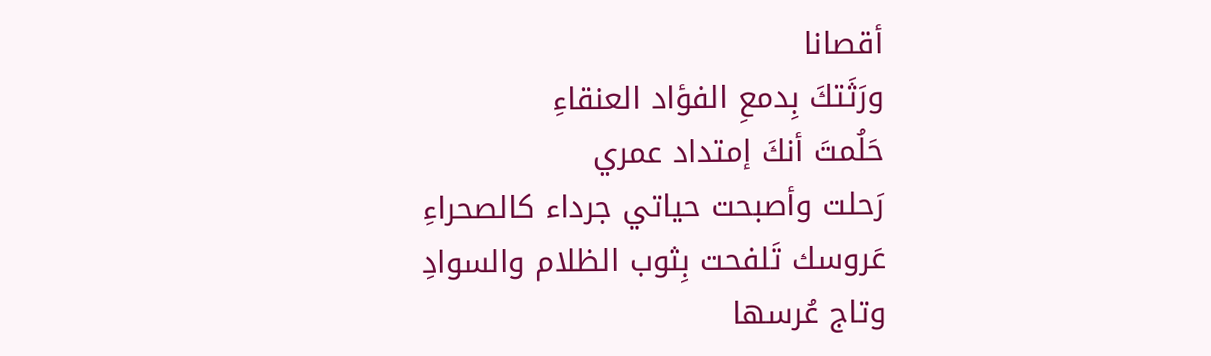أقصانا
ورَثَتكَ بِدمعِ الفؤاد العنقاءِ
حَلُمتَ أنكَ إمتداد عمري
رَحلت وأصبحت حياتي جرداء كالصحراءِ
عَروسك تَلفحت بِثوب الظلام والسوادِ
وتاج عُرسها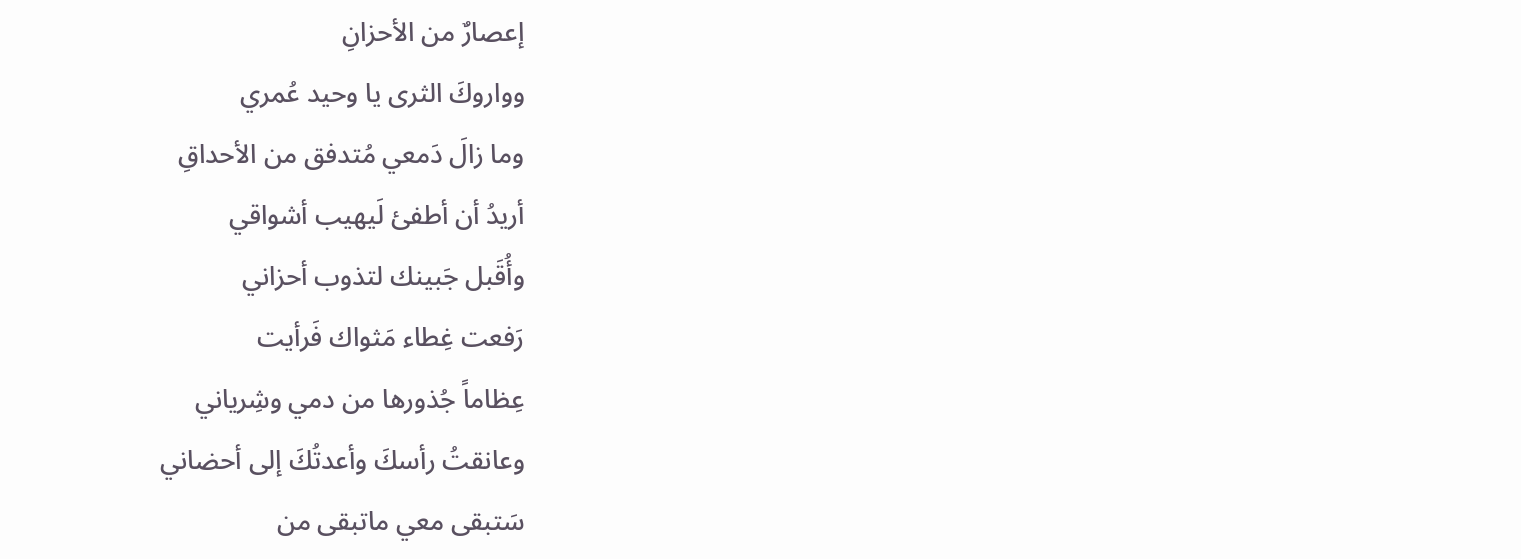إعصارٌ من الأحزانِ
وواروكَ الثرى يا وحيد عُمري
وما زالَ دَمعي مُتدفق من الأحداقِ
أريدُ أن أطفئ لَيهيب أشواقي
وأُقَبل جَبينك لتذوب أحزاني
رَفعت غِطاء مَثواك فَرأيت
عِظاماً جُذورها من دمي وشِرياني
وعانقتُ رأسكَ وأعدتُكَ إلى أحضاني
سَتبقى معي ماتبقى من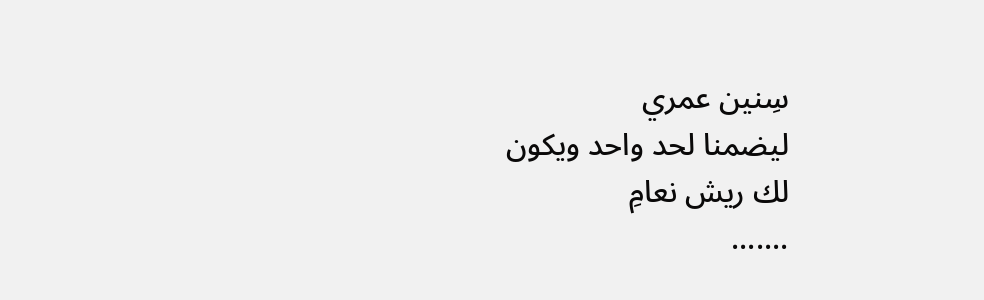سِنين عمري
ليضمنا لحد واحد ويكون
لك ريش نعامِ
.......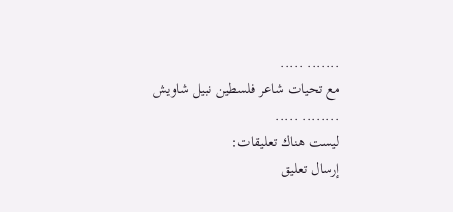....... .....
مع تحيات شاعر فلسطين نبيل شاويش
........ .....
ليست هناك تعليقات:
إرسال تعليق